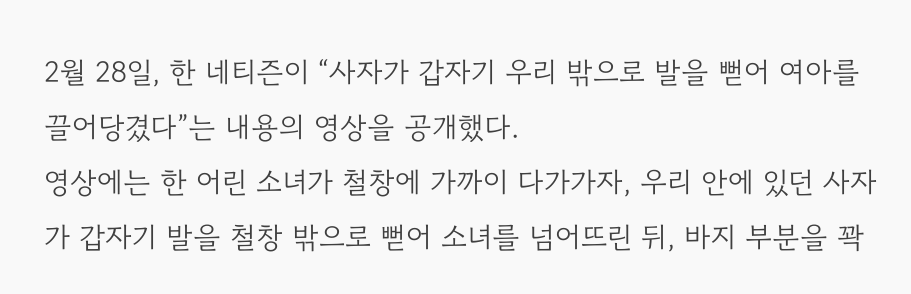2월 28일, 한 네티즌이 “사자가 갑자기 우리 밖으로 발을 뻗어 여아를 끌어당겼다”는 내용의 영상을 공개했다.
영상에는 한 어린 소녀가 철창에 가까이 다가가자, 우리 안에 있던 사자가 갑자기 발을 철창 밖으로 뻗어 소녀를 넘어뜨린 뒤, 바지 부분을 꽉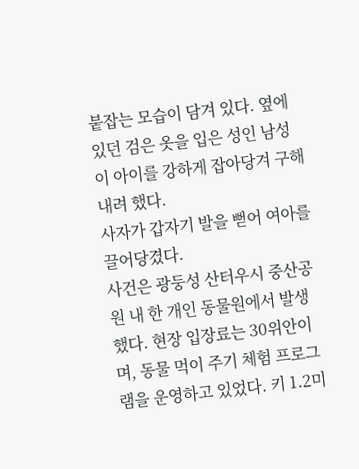붙잡는 모습이 담겨 있다. 옆에 있던 검은 옷을 입은 성인 남성이 아이를 강하게 잡아당겨 구해내려 했다.
사자가 갑자기 발을 뻗어 여아를 끌어당겼다.
사건은 광둥성 산터우시 중산공원 내 한 개인 동물원에서 발생했다. 현장 입장료는 30위안이며, 동물 먹이 주기 체험 프로그램을 운영하고 있었다. 키 1.2미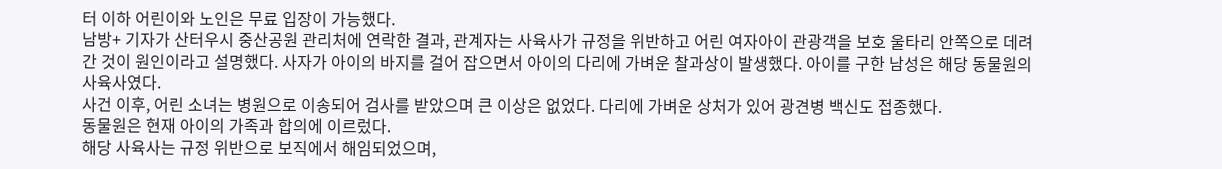터 이하 어린이와 노인은 무료 입장이 가능했다.
남방+ 기자가 산터우시 중산공원 관리처에 연락한 결과, 관계자는 사육사가 규정을 위반하고 어린 여자아이 관광객을 보호 울타리 안쪽으로 데려간 것이 원인이라고 설명했다. 사자가 아이의 바지를 걸어 잡으면서 아이의 다리에 가벼운 찰과상이 발생했다. 아이를 구한 남성은 해당 동물원의 사육사였다.
사건 이후, 어린 소녀는 병원으로 이송되어 검사를 받았으며 큰 이상은 없었다. 다리에 가벼운 상처가 있어 광견병 백신도 접종했다.
동물원은 현재 아이의 가족과 합의에 이르렀다.
해당 사육사는 규정 위반으로 보직에서 해임되었으며,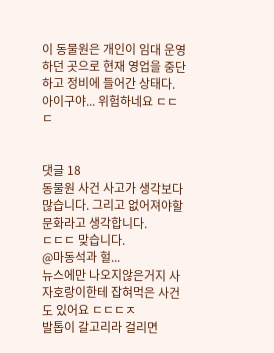이 동물원은 개인이 임대 운영하던 곳으로 현재 영업을 중단하고 정비에 들어간 상태다.
아이구야... 위험하네요 ㄷㄷㄷ


댓글 18
동물원 사건 사고가 생각보다 많습니다. 그리고 없어져야할 문화라고 생각합니다.
ㄷㄷㄷ 맞습니다.
@마동석과 헐...
뉴스에만 나오지않은거지 사자호랑이한테 잡혀먹은 사건도 있어요 ㄷㄷㄷㅈ
발톱이 갈고리라 걸리면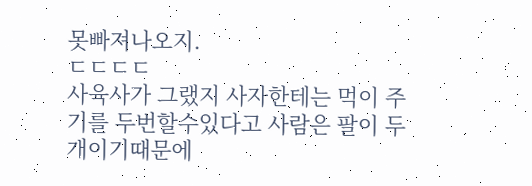못빠져나오지.
ㄷㄷㄷㄷ
사육사가 그랬지 사자한테는 먹이 주기를 두번할수있다고 사람은 팔이 두개이기때문에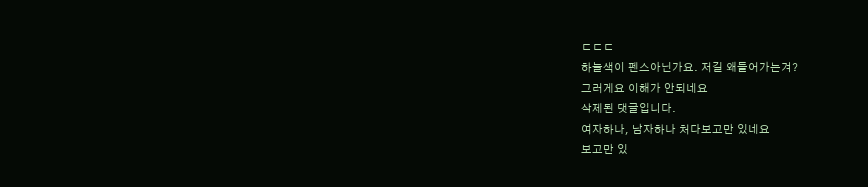ㄷㄷㄷ
하늘색이 펜스아닌가요. 저길 왜들어가는겨?
그러게요 이해가 안되네요
삭제된 댓글입니다.
여자하나, 남자하나 처다보고만 있네요
보고만 있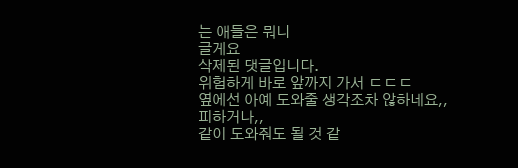는 애들은 뭐니
글게요
삭제된 댓글입니다.
위험하게 바로 앞까지 가서 ㄷㄷㄷ
옆에선 아예 도와줄 생각조차 않하네요,,피하거나,,
같이 도와줘도 될 것 같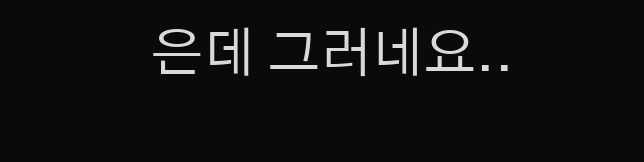은데 그러네요..